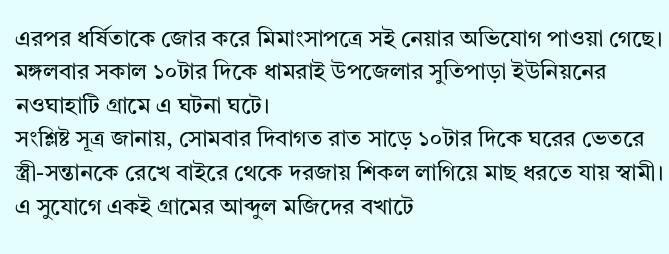এরপর ধর্ষিতাকে জোর করে মিমাংসাপত্রে সই নেয়ার অভিযোগ পাওয়া গেছে।
মঙ্গলবার সকাল ১০টার দিকে ধামরাই উপজেলার সুতিপাড়া ইউনিয়নের নওঘাহাটি গ্রামে এ ঘটনা ঘটে।
সংশ্লিষ্ট সূত্র জানায়, সোমবার দিবাগত রাত সাড়ে ১০টার দিকে ঘরের ভেতরে স্ত্রী-সন্তানকে রেখে বাইরে থেকে দরজায় শিকল লাগিয়ে মাছ ধরতে যায় স্বামী।
এ সুযোগে একই গ্রামের আব্দুল মজিদের বখাটে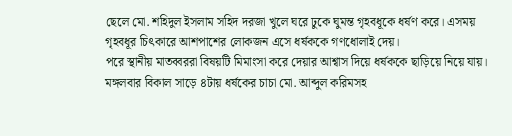ছেলে মো. শহিদুল ইসলাম সহিদ দরজা খুলে ঘরে ঢুকে ঘুমন্ত গৃহবধূকে ধর্ষণ করে। এসময় গৃহবধূর চিৎকারে আশপাশের লোকজন এসে ধর্ষককে গণধোলাই দেয়।
পরে স্থানীয় মাতব্বররা বিষয়টি মিমাংসা করে দেয়ার আশ্বাস দিয়ে ধর্ষককে ছাড়িয়ে নিয়ে যায়। মঙ্গলবার বিকাল সাড়ে ৪টায় ধর্ষকের চাচা মো. আব্দুল করিমসহ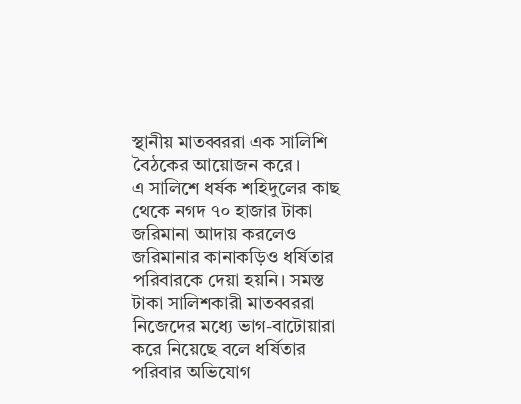স্থানীয় মাতব্বররা এক সালিশি বৈঠকের আয়োজন করে।
এ সালিশে ধর্ষক শহিদুলের কাছ থেকে নগদ ৭০ হাজার টাকা জরিমানা আদায় করলেও জরিমানার কানাকড়িও ধর্ষিতার পরিবারকে দেয়া হয়নি। সমস্ত টাকা সালিশকারী মাতব্বররা নিজেদের মধ্যে ভাগ-বাটোয়ারা করে নিয়েছে বলে ধর্ষিতার পরিবার অভিযোগ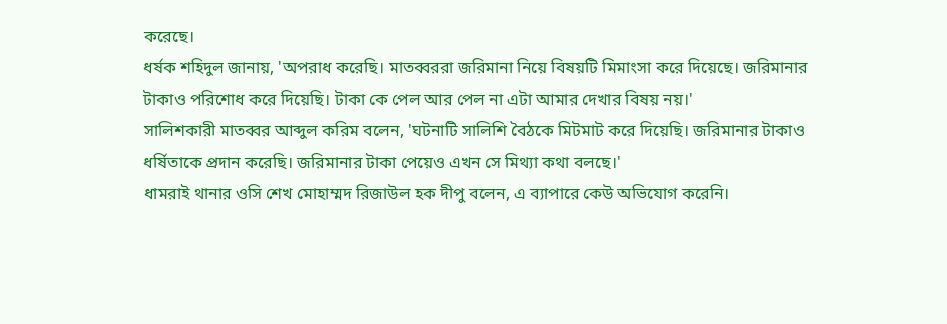করেছে।
ধর্ষক শহিদুল জানায়, 'অপরাধ করেছি। মাতব্বররা জরিমানা নিয়ে বিষয়টি মিমাংসা করে দিয়েছে। জরিমানার টাকাও পরিশোধ করে দিয়েছি। টাকা কে পেল আর পেল না এটা আমার দেখার বিষয় নয়।'
সালিশকারী মাতব্বর আব্দুল করিম বলেন, 'ঘটনাটি সালিশি বৈঠকে মিটমাট করে দিয়েছি। জরিমানার টাকাও ধর্ষিতাকে প্রদান করেছি। জরিমানার টাকা পেয়েও এখন সে মিথ্যা কথা বলছে।'
ধামরাই থানার ওসি শেখ মোহাম্মদ রিজাউল হক দীপু বলেন, এ ব্যাপারে কেউ অভিযোগ করেনি।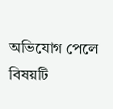অভিযোগ পেলে বিষয়টি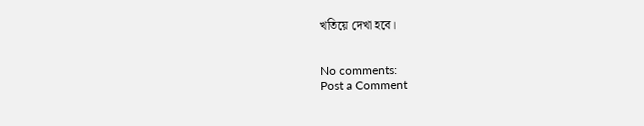খতিয়ে দেখা হবে।


No comments:
Post a Comment